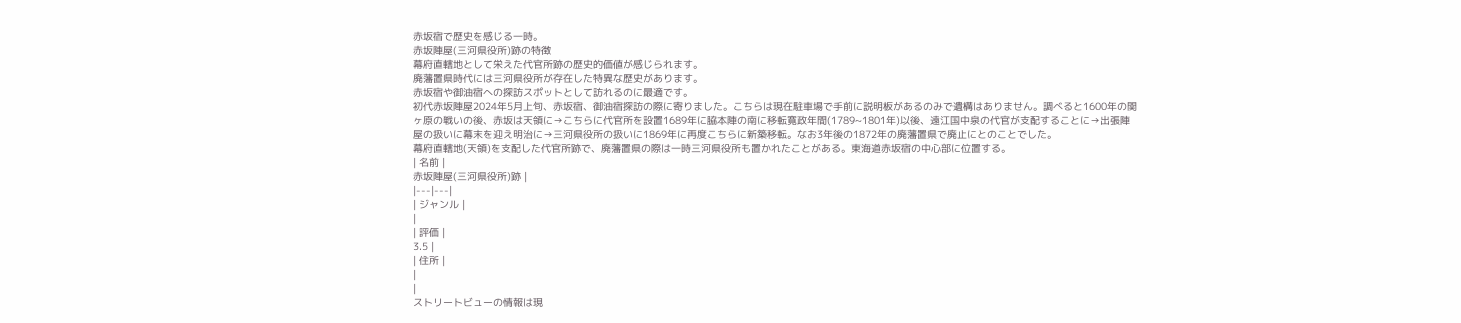赤坂宿で歴史を感じる一時。
赤坂陣屋(三河県役所)跡の特徴
幕府直轄地として栄えた代官所跡の歴史的価値が感じられます。
廃藩置県時代には三河県役所が存在した特異な歴史があります。
赤坂宿や御油宿への探訪スポットとして訪れるのに最適です。
初代赤坂陣屋2024年5月上旬、赤坂宿、御油宿探訪の際に寄りました。こちらは現在駐車場で手前に説明板があるのみで遺構はありません。調べると1600年の関ヶ原の戦いの後、赤坂は天領に→こちらに代官所を設置1689年に脇本陣の南に移転寛政年間(1789~1801年)以後、遠江国中泉の代官が支配することに→出張陣屋の扱いに幕末を迎え明治に→三河県役所の扱いに1869年に再度こちらに新築移転。なお3年後の1872年の廃藩置県で廃止にとのことでした。
幕府直轄地(天領)を支配した代官所跡で、廃藩置県の際は一時三河県役所も置かれたことがある。東海道赤坂宿の中心部に位置する。
| 名前 |
赤坂陣屋(三河県役所)跡 |
|---|---|
| ジャンル |
|
| 評価 |
3.5 |
| 住所 |
|
|
ストリートビューの情報は現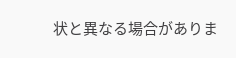状と異なる場合がありま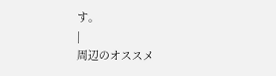す。
|
周辺のオススメ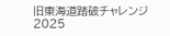旧東海道踏破チャレンジ2025